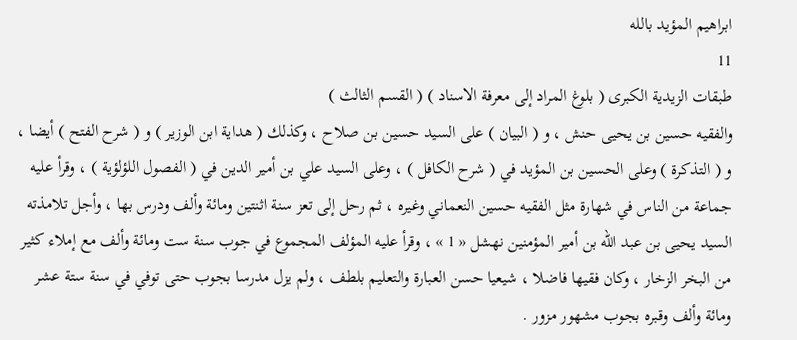ابراهيم المؤيد بالله
11
طبقات الزيدية الكبرى ( بلوغ المراد إلى معرفة الاسناد ) ( القسم الثالث )
والفقيه حسين بن يحيى حنش ، و ( البيان ) على السيد حسين بن صلاح ، وكذلك ( هداية ابن الوزير ) و ( شرح الفتح ) أيضا ، و ( التذكرة ) وعلى الحسين بن المؤيد في ( شرح الكافل ) ، وعلى السيد علي بن أمير الدين في ( الفصول اللؤلؤية ) ، وقرأ عليه جماعة من الناس في شهارة مثل الفقيه حسين النعماني وغيره ، ثم رحل إلى تعز سنة اثنتين ومائة وألف ودرس بها ، وأجل تلامذته السيد يحيى بن عبد اللّه بن أمير المؤمنين نهشل « 1 » ، وقرأ عليه المؤلف المجموع في جوب سنة ست ومائة وألف مع إملاء كثير من البخر الزخار ، وكان فقيها فاضلا ، شيعيا حسن العبارة والتعليم بلطف ، ولم يزل مدرسا بجوب حتى توفي في سنة ستة عشر ومائة وألف وقبره بجوب مشهور مزور .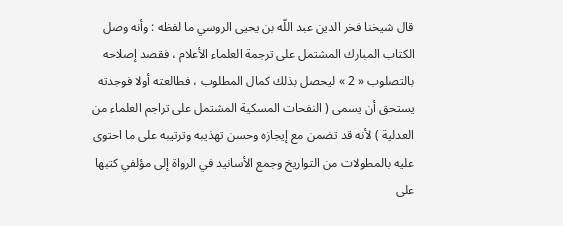قال شيخنا فخر الدين عبد اللّه بن يحيى الروسي ما لفظه : وأنه وصل الكتاب المبارك المشتمل على ترجمة العلماء الأعلام ، فقصد إصلاحه بالتصلوب « 2 » ليحصل بذلك كمال المطلوب ، فطالعته أولا فوجدته يستحق أن يسمى ( النفحات المسكية المشتمل على تراجم العلماء من العدلية ) لأنه قد تضمن مع إيجازه وحسن تهذيبه وترتيبه على ما احتوى عليه بالمطولات من التواريخ وجمع الأسانيد في الرواة إلى مؤلفي كتبها على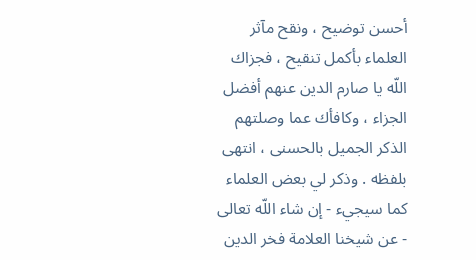أحسن توضيح ، ونقح مآثر العلماء بأكمل تنقيح ، فجزاك اللّه يا صارم الدين عنهم أفضل الجزاء ، وكافأك عما وصلتهم الذكر الجميل بالحسنى ، انتهى بلفظه . وذكر لي بعض العلماء كما سيجيء - إن شاء اللّه تعالى - عن شيخنا العلامة فخر الدين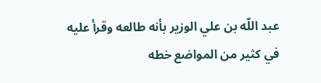عبد اللّه بن علي الوزير بأنه طالعه وقرأ عليه في كثير من المواضع خطه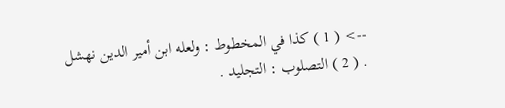--> ( 1 ) كذا في المخطوط : ولعله ابن أمير الدين نهشل . ( 2 ) التصلوب : التجليد .